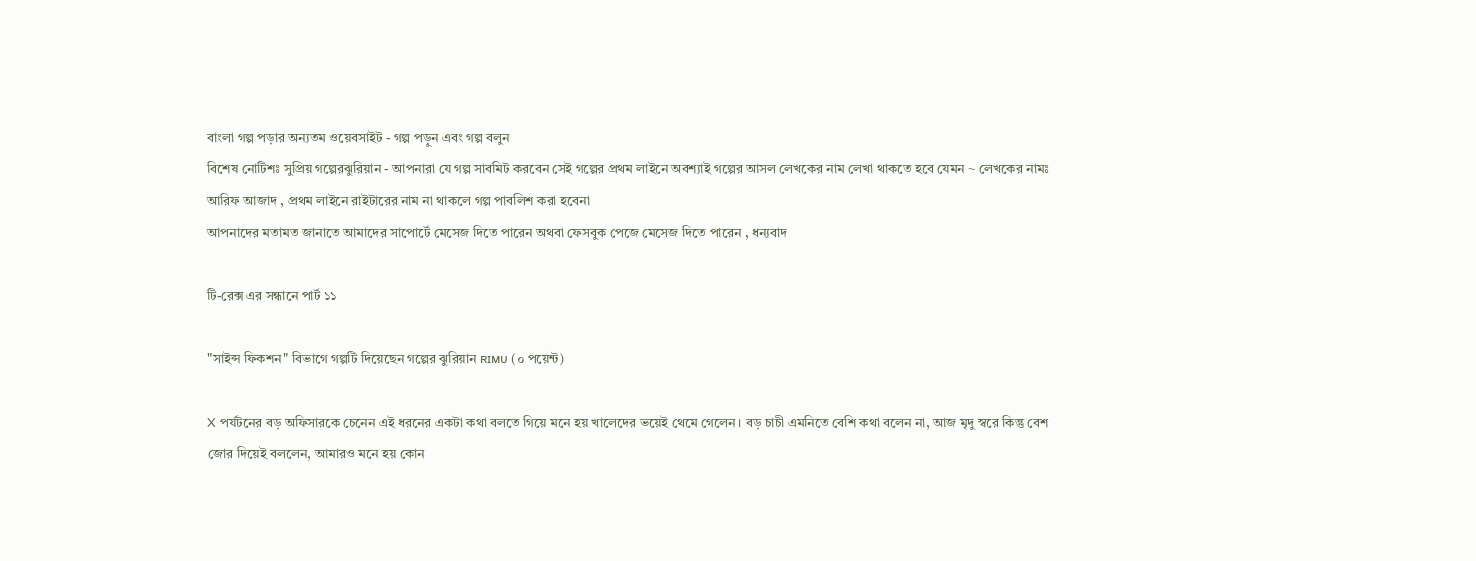বাংলা গল্প পড়ার অন্যতম ওয়েবসাইট - গল্প পড়ুন এবং গল্প বলুন
বিশেষ নোটিশঃ সুপ্রিয় গল্পেরঝুরিয়ান - আপনারা যে গল্প সাবমিট করবেন সেই গল্পের প্রথম লাইনে অবশ্যাই গল্পের আসল লেখকের নাম লেখা থাকতে হবে যেমন ~ লেখকের নামঃ আরিফ আজাদ , প্রথম লাইনে রাইটারের নাম না থাকলে গল্প পাবলিশ করা হবেনা
আপনাদের মতামত জানাতে আমাদের সাপোর্টে মেসেজ দিতে পারেন অথবা ফেসবুক পেজে মেসেজ দিতে পারেন , ধন্যবাদ

টি-রেক্স এর সন্ধানে পার্ট ১১

"সাইন্স ফিকশন" বিভাগে গল্পটি দিয়েছেন গল্পের ঝুরিয়ান ʀɪᴍᴜ (০ পয়েন্ট)

X পর্যটনের বড় অফিসারকে চেনেন এই ধরনের একটা কথা বলতে গিয়ে মনে হয় খালেদের ভয়েই থেমে গেলেন। বড় চাচী এমনিতে বেশি কথা বলেন না, আজ মৃদু স্বরে কিন্তু বেশ জোর দিয়েই বললেন, আমারও মনে হয় কোন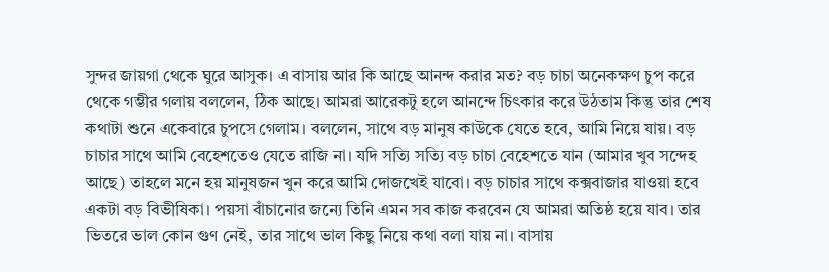সুন্দর জায়গা থেকে ঘুরে আসুক। এ বাসায় আর কি আছে আনন্দ করার মত? বড় চাচা অনেকক্ষণ চুপ করে থেকে গম্ভীর গলায় বললেন, ঠিক আছে। আমরা আরেকটু হলে আনন্দে চিৎকার করে উঠতাম কিন্তু তার শেষ কথাটা শুনে একেবারে চুপসে গেলাম। বললেন, সাথে বড় মানুষ কাউকে যেতে হবে, আমি নিয়ে যায়। বড় চাচার সাথে আমি বেহেশতেও যেতে রাজি না। যদি সত্যি সত্যি বড় চাচা বেহেশতে যান (আমার খুব সন্দেহ আছে) তাহলে মনে হয় মানুষজন খুন করে আমি দোজখেই যাবো। বড় চাচার সাথে কক্সবাজার যাওয়া হবে একটা বড় বিভীষিকা। পয়সা বাঁচানোর জন্যে তিনি এমন সব কাজ করবেন যে আমরা অতিষ্ঠ হয়ে যাব। তার ভিতরে ভাল কোন গুণ নেই, তার সাথে ভাল কিছু নিয়ে কথা বলা যায় না। বাসায়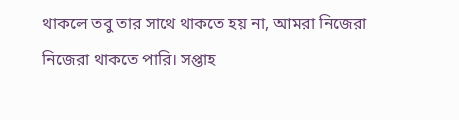থাকলে তবু তার সাথে থাকতে হয় না, আমরা নিজেরা নিজেরা থাকতে পারি। সপ্তাহ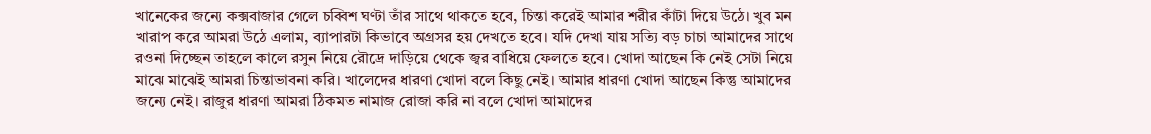খানেকের জন্যে কক্সবাজার গেলে চব্বিশ ঘণ্টা তাঁর সাথে থাকতে হবে, চিন্তা করেই আমার শরীর কাঁটা দিয়ে উঠে। খুব মন খারাপ করে আমরা উঠে এলাম, ব্যাপারটা কিভাবে অগ্রসর হয় দেখতে হবে। যদি দেখা যায় সত্যি বড় চাচা আমাদের সাথে রওনা দিচ্ছেন তাহলে কালে রসুন নিয়ে রৌদ্রে দাড়িয়ে থেকে জ্বর বাধিয়ে ফেলতে হবে। খোদা আছেন কি নেই সেটা নিয়ে মাঝে মাঝেই আমরা চিন্তাভাবনা করি। খালেদের ধারণা খোদা বলে কিছু নেই। আমার ধারণা খোদা আছেন কিন্তু আমাদের জন্যে নেই। রাজুর ধারণা আমরা ঠিকমত নামাজ রোজা করি না বলে খোদা আমাদের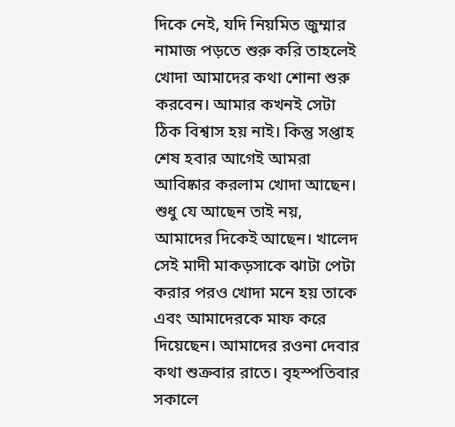দিকে নেই, যদি নিয়মিত জুম্মার নামাজ পড়তে শুরু করি তাহলেই খোদা আমাদের কথা শোনা শুরু করবেন। আমার কখনই সেটা ঠিক বিশ্বাস হয় নাই। কিন্তু সপ্তাহ শেষ হবার আগেই আমরা আবিষ্কার করলাম খোদা আছেন। শুধু যে আছেন তাই নয়, আমাদের দিকেই আছেন। খালেদ সেই মাদী মাকড়সাকে ঝাটা পেটা করার পরও খোদা মনে হয় তাকে এবং আমাদেরকে মাফ করে দিয়েছেন। আমাদের রওনা দেবার কথা শুক্রবার রাতে। বৃহস্পতিবার সকালে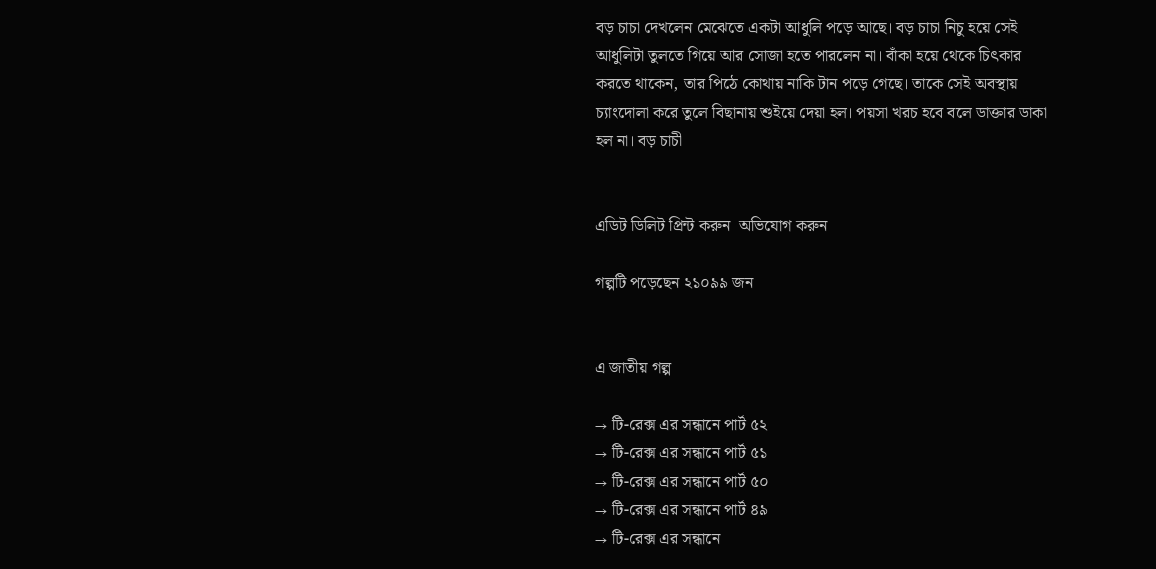বড় চাচা দেখলেন মেঝেতে একটা আধুলি পড়ে আছে। বড় চাচা নিচু হয়ে সেই আধুলিটা তুলতে গিয়ে আর সোজা হতে পারলেন না। বাঁকা হয়ে থেকে চিৎকার করতে থাকেন, তার পিঠে কোথায় নাকি টান পড়ে গেছে। তাকে সেই অবস্থায় চ্যাংদোলা করে তুলে বিছানায় শুইয়ে দেয়া হল। পয়সা খরচ হবে বলে ডাক্তার ডাকা হল না। বড় চাচী


এডিট ডিলিট প্রিন্ট করুন  অভিযোগ করুন

গল্পটি পড়েছেন ২১০৯৯ জন


এ জাতীয় গল্প

→ টি-রেক্স এর সন্ধানে পার্ট ৫২
→ টি-রেক্স এর সন্ধানে পার্ট ৫১
→ টি-রেক্স এর সন্ধানে পার্ট ৫০
→ টি-রেক্স এর সন্ধানে পার্ট ৪৯
→ টি-রেক্স এর সন্ধানে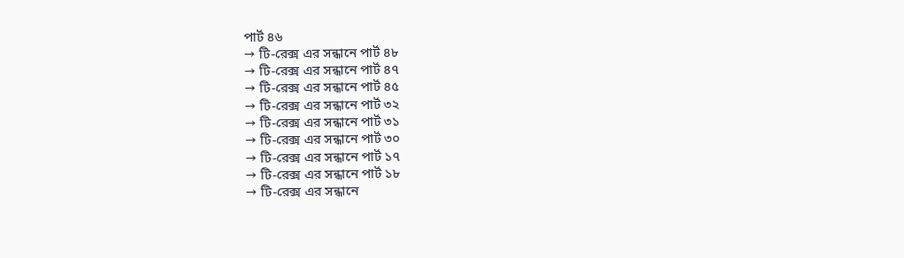পার্ট ৪৬
→ টি-রেক্স এর সন্ধানে পার্ট ৪৮
→ টি-রেক্স এর সন্ধানে পার্ট ৪৭
→ টি-রেক্স এর সন্ধানে পার্ট ৪৫
→ টি-রেক্স এর সন্ধানে পার্ট ৩২
→ টি-রেক্স এর সন্ধানে পার্ট ৩১
→ টি-রেক্স এর সন্ধানে পার্ট ৩০
→ টি-রেক্স এর সন্ধানে পার্ট ১৭
→ টি-রেক্স এর সন্ধানে পার্ট ১৮
→ টি-রেক্স এর সন্ধানে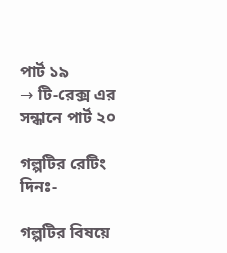পার্ট ১৯
→ টি-রেক্স এর সন্ধানে পার্ট ২০

গল্পটির রেটিং দিনঃ-

গল্পটির বিষয়ে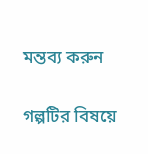মন্তব্য করুন

গল্পটির বিষয়ে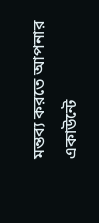মন্তব্য করতে আপনার একাউন্টে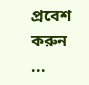প্রবেশ করুন ...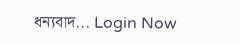ধন্যবাদ... Login Now